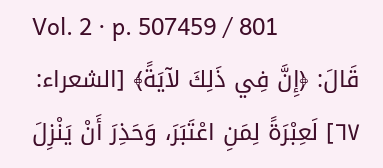Vol. 2 · p. 507459 / 801
قَالَ: ﴿إِنَّ فِي ذَلِكَ لآيَةً﴾ [الشعراء: ٦٧] لَعِبْرَةً لِمَنِ اعْتَبَرَ، وَحَذِرَ أَنْ يَنْزِلَ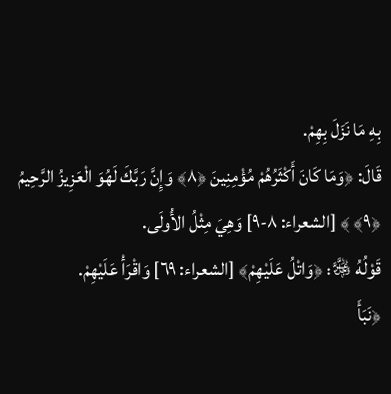بِهِ مَا نَزَلَ بِهِمْ.
قَالَ: ﴿وَمَا كَانَ أَكْثَرُهُمْ مُؤْمِنِينَ ﴿٨﴾ وَإِنَّ رَبَّكَ لَهُوَ الْعَزِيزُ الرَّحِيمُ ﴿٩﴾ ﴾ [الشعراء: ٨-٩] وَهِيَ مِثْلُ الأُولَى.
قَوْلُهُ ﷿: ﴿وَاتْلُ عَلَيْهِمْ﴾ [الشعراء: ٦٩] وَاقْرَأْ عَلَيْهِمْ.
﴿نَبَأَ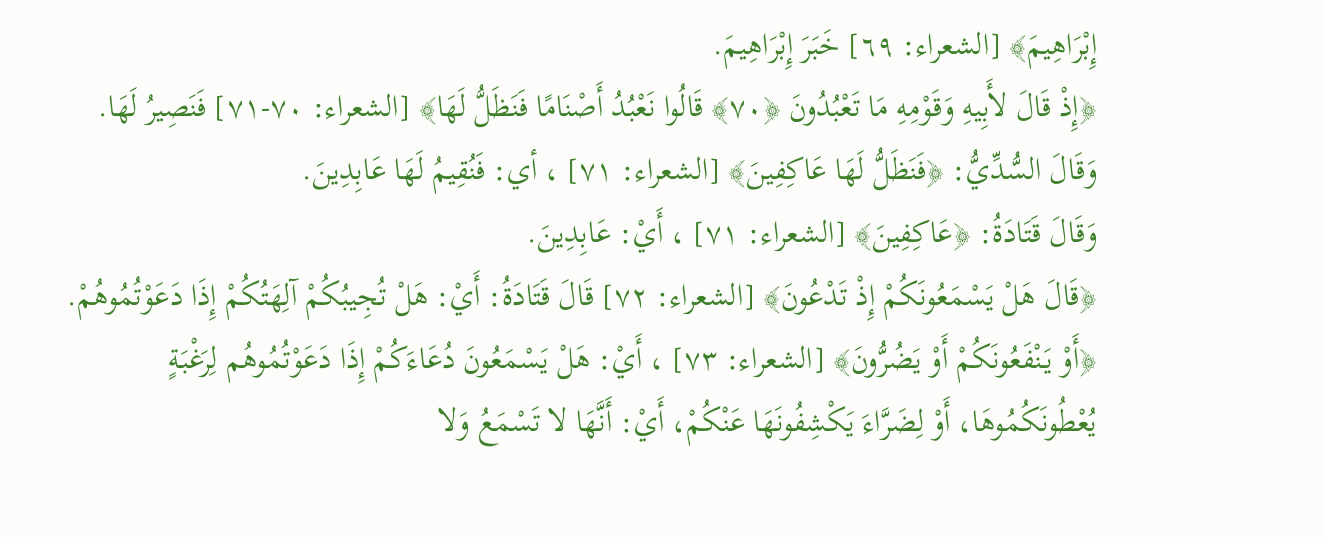إِبْرَاهِيمَ﴾ [الشعراء: ٦٩] خَبَرَ إِبْرَاهِيمَ.
﴿إِذْ قَالَ لأَبِيهِ وَقَوْمِهِ مَا تَعْبُدُونَ ﴿٧٠﴾ قَالُوا نَعْبُدُ أَصْنَامًا فَنَظَلُّ لَهَا﴾ [الشعراء: ٧٠-٧١] فَنَصِيرُ لَهَا.
وَقَالَ السُّدِّيُّ: ﴿فَنَظَلُّ لَهَا عَاكِفِينَ﴾ [الشعراء: ٧١] ، أي: فَنُقِيمُ لَهَا عَابِدِينَ.
وَقَالَ قَتَادَةُ: ﴿عَاكِفِينَ﴾ [الشعراء: ٧١] ، أَيْ: عَابِدِينَ.
﴿قَالَ هَلْ يَسْمَعُونَكُمْ إِذْ تَدْعُونَ﴾ [الشعراء: ٧٢] قَالَ قَتَادَةُ: أَيْ: هَلْ تُجِيبُكُمْ آلِهَتُكُمْ إِذَا دَعَوْتُمُوهُمْ.
﴿أَوْ يَنْفَعُونَكُمْ أَوْ يَضُرُّونَ﴾ [الشعراء: ٧٣] ، أَيْ: هَلْ يَسْمَعُونَ دُعَاءَكُمْ إِذَا دَعَوْتُمُوهُم لِرَغْبَةٍ يُعْطُونَكُمُوهَا، أَوْ لِضَرَّاءَ يَكْشِفُونَهَا عَنْكُمْ، أَيْ: أَنَّهَا لا تَسْمَعُ وَلا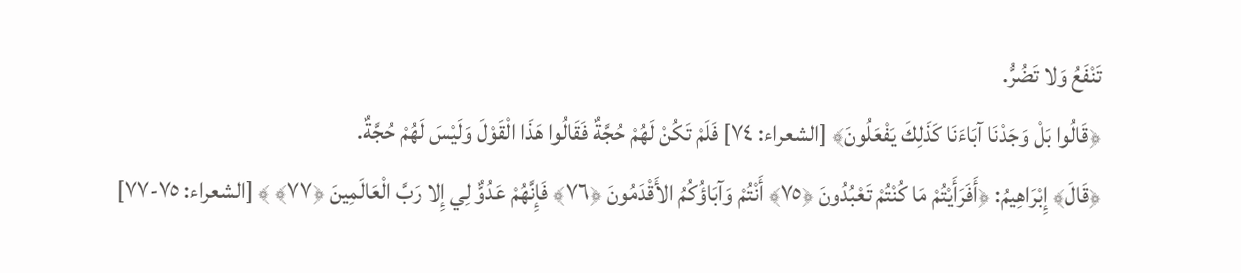تَنْفَعُ وَلا تَضُرُّ.
﴿قَالُوا بَلْ وَجَدْنَا آبَاءَنَا كَذَلِكَ يَفْعَلُونَ﴾ [الشعراء: ٧٤] فَلَمْ تَكُنْ لَهُمْ حُجَّةٌ فَقَالُوا هَذَا الْقَوْلَ وَلَيْسَ لَهُمْ حُجَّةٌ.
﴿قَالَ﴾ إِبْرَاهِيمُ: ﴿أَفَرَأَيْتُمْ مَا كُنْتُمْ تَعْبُدُونَ ﴿٧٥﴾ أَنْتُمْ وَآبَاؤُكُمُ الأَقْدَمُونَ ﴿٧٦﴾ فَإِنَّهُمْ عَدُوٌّ لِي إِلا رَبَّ الْعَالَمِينَ ﴿٧٧﴾ ﴾ [الشعراء: ٧٥-٧٧]